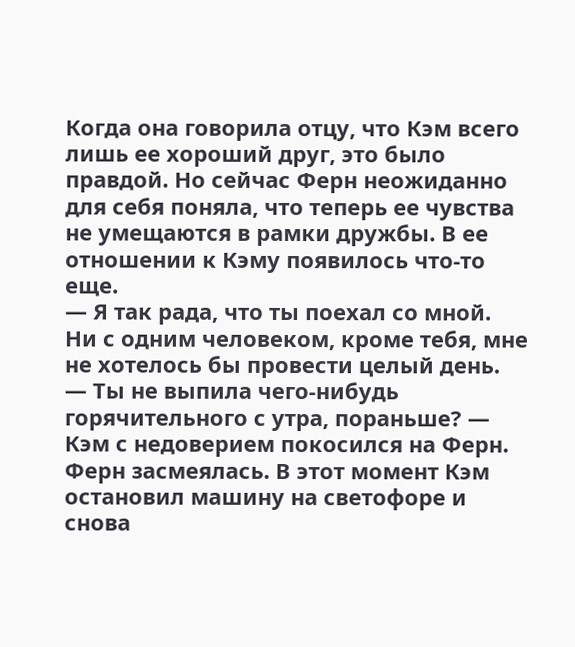Когда она говорила отцу, что Кэм всего лишь ее хороший друг, это было правдой. Но сейчас Ферн неожиданно для себя поняла, что теперь ее чувства не умещаются в рамки дружбы. В ее отношении к Кэму появилось что-то еще.
— Я так рада, что ты поехал со мной. Ни с одним человеком, кроме тебя, мне не хотелось бы провести целый день.
— Ты не выпила чего-нибудь горячительного с утра, пораньше? — Кэм с недоверием покосился на Ферн.
Ферн засмеялась. В этот момент Кэм остановил машину на светофоре и снова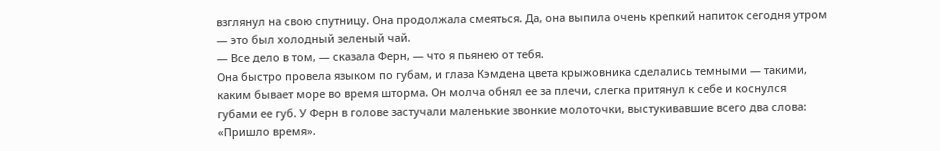взглянул на свою спутницу. Она продолжала смеяться. Да, она выпила очень крепкий напиток сегодня утром — это был холодный зеленый чай.
— Все дело в том, — сказала Ферн, — что я пьянею от тебя.
Она быстро провела языком по губам, и глаза Кэмдена цвета крыжовника сделались темными — такими, каким бывает море во время шторма. Он молча обнял ее за плечи, слегка притянул к себе и коснулся губами ее губ. У Ферн в голове застучали маленькие звонкие молоточки, выстукивавшие всего два слова: «Пришло время».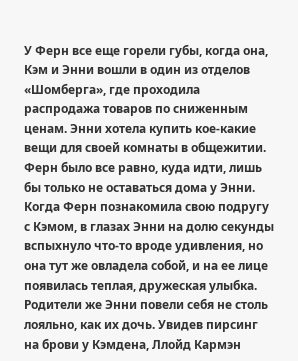У Ферн все еще горели губы, когда она, Кэм и Энни вошли в один из отделов «Шомберга», где проходила распродажа товаров по сниженным ценам. Энни хотела купить кое-какие вещи для своей комнаты в общежитии. Ферн было все равно, куда идти, лишь бы только не оставаться дома у Энни.
Когда Ферн познакомила свою подругу с Кэмом, в глазах Энни на долю секунды вспыхнуло что-то вроде удивления, но она тут же овладела собой, и на ее лице появилась теплая, дружеская улыбка. Родители же Энни повели себя не столь лояльно, как их дочь. Увидев пирсинг на брови у Кэмдена, Ллойд Кармэн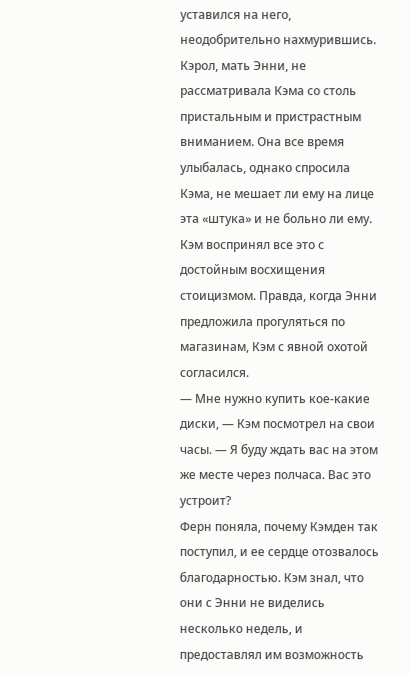уставился на него, неодобрительно нахмурившись. Кэрол, мать Энни, не рассматривала Кэма со столь пристальным и пристрастным вниманием. Она все время улыбалась, однако спросила Кэма, не мешает ли ему на лице эта «штука» и не больно ли ему.
Кэм воспринял все это с достойным восхищения стоицизмом. Правда, когда Энни предложила прогуляться по магазинам, Кэм с явной охотой согласился.
— Мне нужно купить кое-какие диски, — Кэм посмотрел на свои часы. — Я буду ждать вас на этом же месте через полчаса. Вас это устроит?
Ферн поняла, почему Кэмден так поступил, и ее сердце отозвалось благодарностью. Кэм знал, что они с Энни не виделись несколько недель, и предоставлял им возможность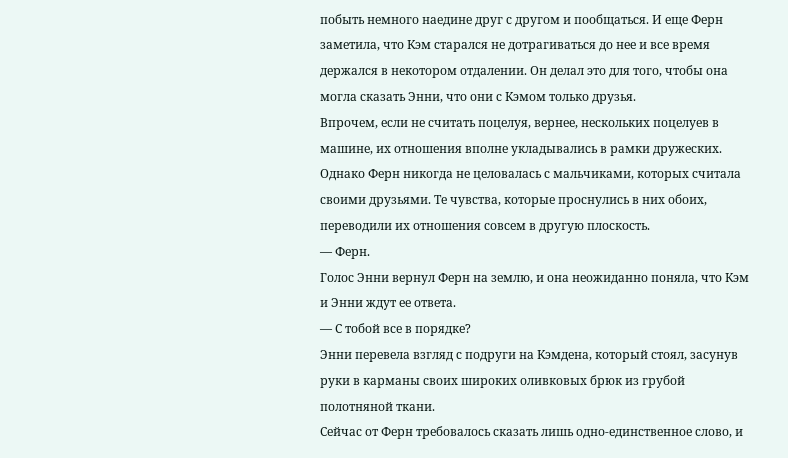побыть немного наедине друг с другом и пообщаться. И еще Ферн заметила, что Кэм старался не дотрагиваться до нее и все время держался в некотором отдалении. Он делал это для того, чтобы она могла сказать Энни, что они с Кэмом только друзья.
Впрочем, если не считать поцелуя, вернее, нескольких поцелуев в машине, их отношения вполне укладывались в рамки дружеских. Однако Ферн никогда не целовалась с мальчиками, которых считала своими друзьями. Те чувства, которые проснулись в них обоих, переводили их отношения совсем в другую плоскость.
— Ферн.
Голос Энни вернул Ферн на землю, и она неожиданно поняла, что Кэм и Энни ждут ее ответа.
— С тобой все в порядке?
Энни перевела взгляд с подруги на Кэмдена, который стоял, засунув руки в карманы своих широких оливковых брюк из грубой полотняной ткани.
Сейчас от Ферн требовалось сказать лишь одно-единственное слово, и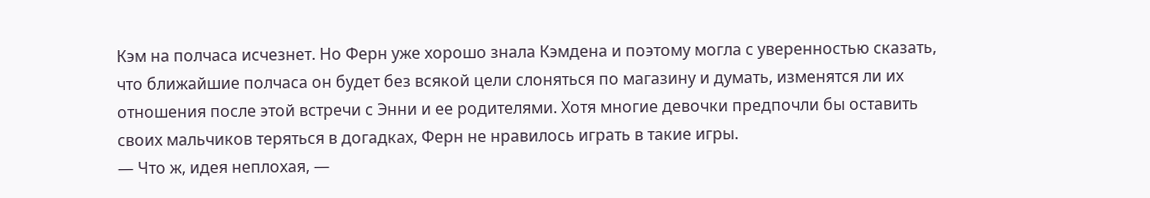Кэм на полчаса исчезнет. Но Ферн уже хорошо знала Кэмдена и поэтому могла с уверенностью сказать, что ближайшие полчаса он будет без всякой цели слоняться по магазину и думать, изменятся ли их отношения после этой встречи с Энни и ее родителями. Хотя многие девочки предпочли бы оставить своих мальчиков теряться в догадках, Ферн не нравилось играть в такие игры.
— Что ж, идея неплохая, —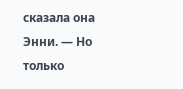сказала она Энни. — Но только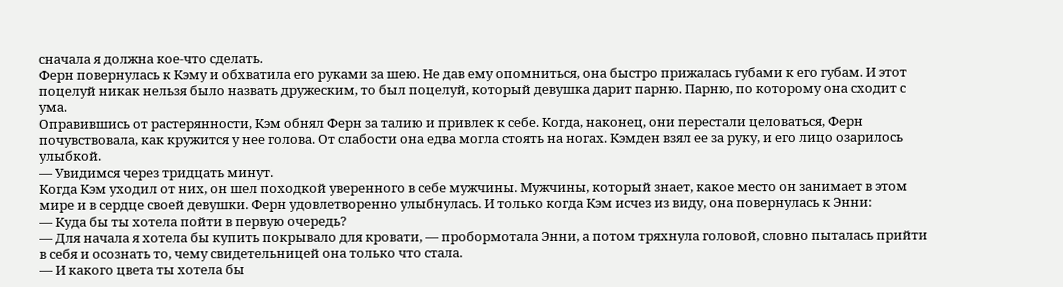сначала я должна кое-что сделать.
Ферн повернулась к Кэму и обхватила его руками за шею. Не дав ему опомниться, она быстро прижалась губами к его губам. И этот поцелуй никак нельзя было назвать дружеским, то был поцелуй, который девушка дарит парню. Парню, по которому она сходит с ума.
Оправившись от растерянности, Кэм обнял Ферн за талию и привлек к себе. Когда, наконец, они перестали целоваться, Ферн почувствовала, как кружится у нее голова. От слабости она едва могла стоять на ногах. Кэмден взял ее за руку, и его лицо озарилось улыбкой.
— Увидимся через тридцать минут.
Когда Кэм уходил от них, он шел походкой уверенного в себе мужчины. Мужчины, который знает, какое место он занимает в этом мире и в сердце своей девушки. Ферн удовлетворенно улыбнулась. И только когда Кэм исчез из виду, она повернулась к Энни:
— Куда бы ты хотела пойти в первую очередь?
— Для начала я хотела бы купить покрывало для кровати, — пробормотала Энни, а потом тряхнула головой, словно пыталась прийти в себя и осознать то, чему свидетельницей она только что стала.
— И какого цвета ты хотела бы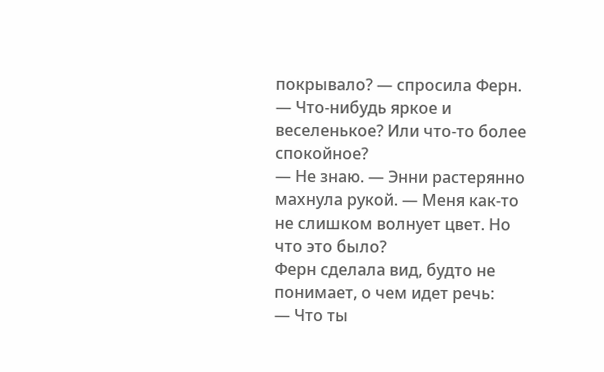покрывало? — спросила Ферн. — Что-нибудь яркое и веселенькое? Или что-то более спокойное?
— Не знаю. — Энни растерянно махнула рукой. — Меня как-то не слишком волнует цвет. Но что это было?
Ферн сделала вид, будто не понимает, о чем идет речь:
— Что ты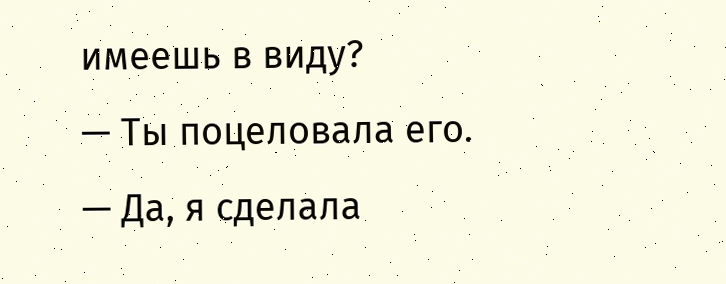имеешь в виду?
— Ты поцеловала его.
— Да, я сделала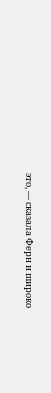это, — сказала Ферн и широко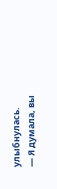улыбнулась.
— Я думала, вы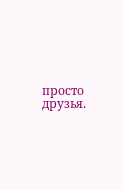просто друзья.